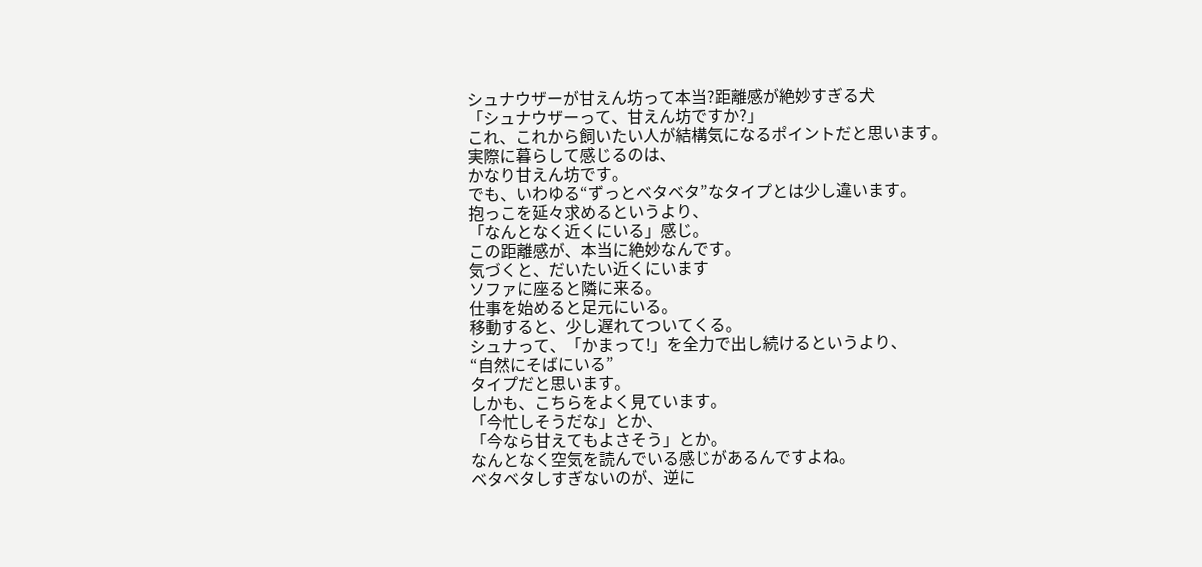シュナウザーが甘えん坊って本当?距離感が絶妙すぎる犬
「シュナウザーって、甘えん坊ですか?」
これ、これから飼いたい人が結構気になるポイントだと思います。
実際に暮らして感じるのは、
かなり甘えん坊です。
でも、いわゆる“ずっとベタベタ”なタイプとは少し違います。
抱っこを延々求めるというより、
「なんとなく近くにいる」感じ。
この距離感が、本当に絶妙なんです。
気づくと、だいたい近くにいます
ソファに座ると隣に来る。
仕事を始めると足元にいる。
移動すると、少し遅れてついてくる。
シュナって、「かまって!」を全力で出し続けるというより、
“自然にそばにいる”
タイプだと思います。
しかも、こちらをよく見ています。
「今忙しそうだな」とか、
「今なら甘えてもよさそう」とか。
なんとなく空気を読んでいる感じがあるんですよね。
ベタベタしすぎないのが、逆に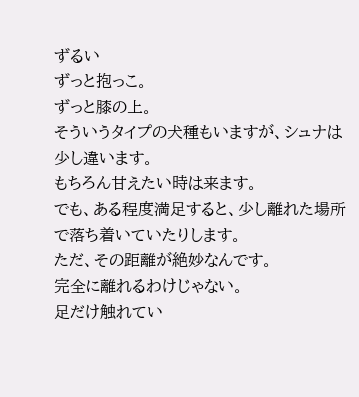ずるい
ずっと抱っこ。
ずっと膝の上。
そういうタイプの犬種もいますが、シュナは少し違います。
もちろん甘えたい時は来ます。
でも、ある程度満足すると、少し離れた場所で落ち着いていたりします。
ただ、その距離が絶妙なんです。
完全に離れるわけじゃない。
足だけ触れてい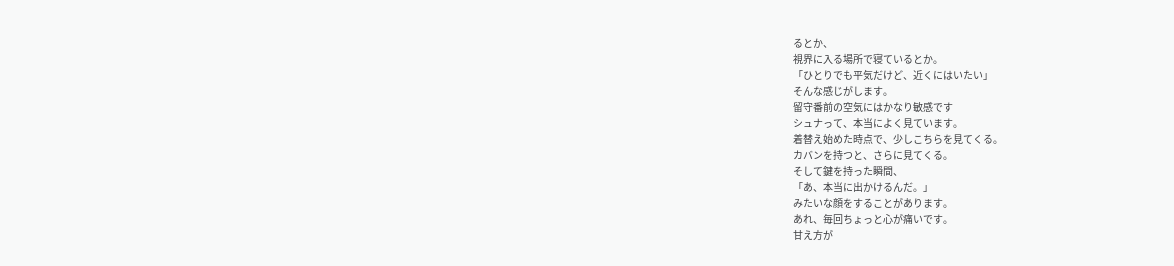るとか、
視界に入る場所で寝ているとか。
「ひとりでも平気だけど、近くにはいたい」
そんな感じがします。
留守番前の空気にはかなり敏感です
シュナって、本当によく見ています。
着替え始めた時点で、少しこちらを見てくる。
カバンを持つと、さらに見てくる。
そして鍵を持った瞬間、
「あ、本当に出かけるんだ。」
みたいな顔をすることがあります。
あれ、毎回ちょっと心が痛いです。
甘え方が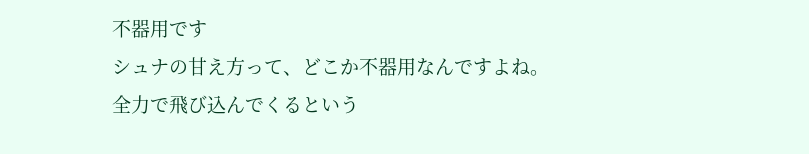不器用です
シュナの甘え方って、どこか不器用なんですよね。
全力で飛び込んでくるという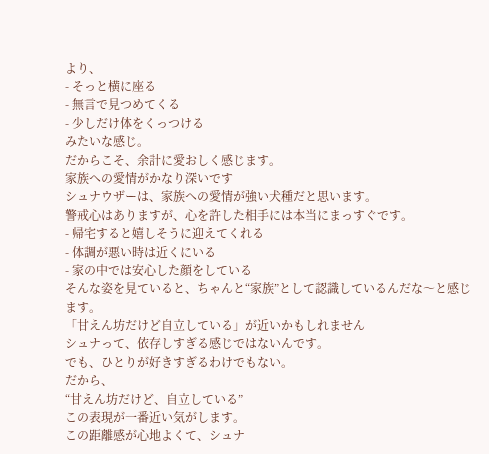より、
- そっと横に座る
- 無言で見つめてくる
- 少しだけ体をくっつける
みたいな感じ。
だからこそ、余計に愛おしく感じます。
家族への愛情がかなり深いです
シュナウザーは、家族への愛情が強い犬種だと思います。
警戒心はありますが、心を許した相手には本当にまっすぐです。
- 帰宅すると嬉しそうに迎えてくれる
- 体調が悪い時は近くにいる
- 家の中では安心した顔をしている
そんな姿を見ていると、ちゃんと“家族”として認識しているんだな〜と感じます。
「甘えん坊だけど自立している」が近いかもしれません
シュナって、依存しすぎる感じではないんです。
でも、ひとりが好きすぎるわけでもない。
だから、
“甘えん坊だけど、自立している”
この表現が一番近い気がします。
この距離感が心地よくて、シュナ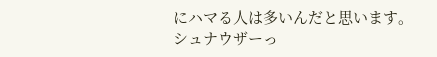にハマる人は多いんだと思います。
シュナウザーっ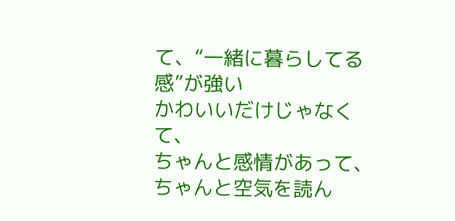て、“一緒に暮らしてる感”が強い
かわいいだけじゃなくて、
ちゃんと感情があって、
ちゃんと空気を読ん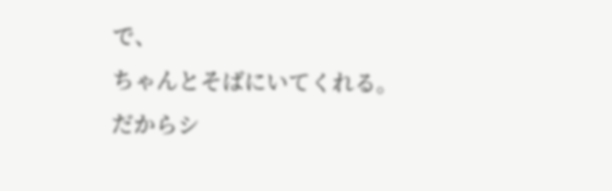で、
ちゃんとそばにいてくれる。
だからシ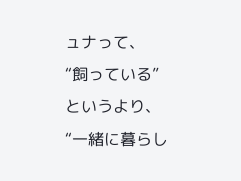ュナって、
“飼っている”
というより、
“一緒に暮らし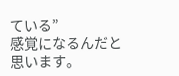ている”
感覚になるんだと思います。